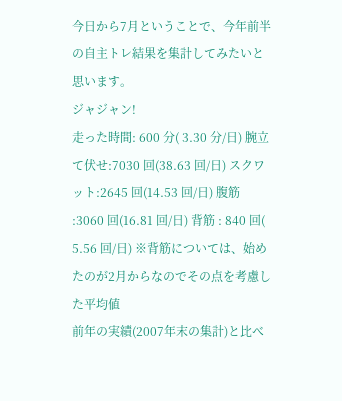今日から7月ということで、今年前半の自主トレ結果を集計してみたいと思います。
ジャジャン!
走った時間: 600 分( 3.30 分/日) 腕立て伏せ:7030 回(38.63 回/日) スクワット:2645 回(14.53 回/日) 腹筋 :3060 回(16.81 回/日) 背筋 : 840 回( 5.56 回/日) ※背筋については、始めたのが2月からなのでその点を考慮した平均値
前年の実績(2007年末の集計)と比べ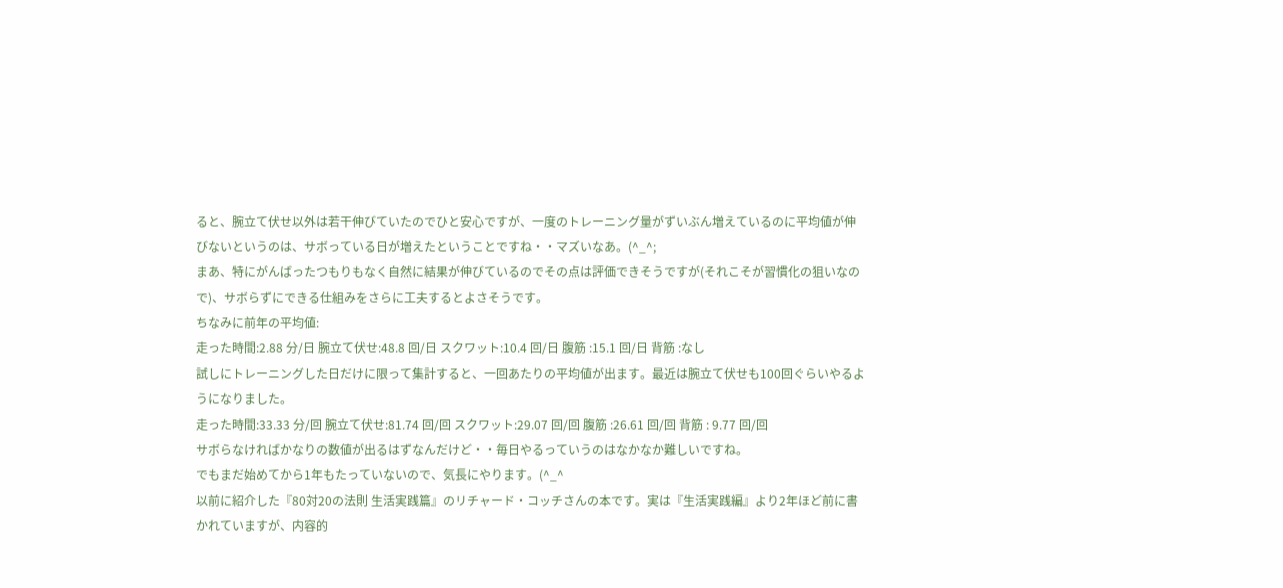ると、腕立て伏せ以外は若干伸びていたのでひと安心ですが、一度のトレーニング量がずいぶん増えているのに平均値が伸びないというのは、サボっている日が増えたということですね・・マズいなあ。(^_^;
まあ、特にがんばったつもりもなく自然に結果が伸びているのでその点は評価できそうですが(それこそが習慣化の狙いなので)、サボらずにできる仕組みをさらに工夫するとよさそうです。
ちなみに前年の平均値:
走った時間:2.88 分/日 腕立て伏せ:48.8 回/日 スクワット:10.4 回/日 腹筋 :15.1 回/日 背筋 :なし
試しにトレーニングした日だけに限って集計すると、一回あたりの平均値が出ます。最近は腕立て伏せも100回ぐらいやるようになりました。
走った時間:33.33 分/回 腕立て伏せ:81.74 回/回 スクワット:29.07 回/回 腹筋 :26.61 回/回 背筋 : 9.77 回/回
サボらなければかなりの数値が出るはずなんだけど・・毎日やるっていうのはなかなか難しいですね。
でもまだ始めてから1年もたっていないので、気長にやります。(^_^
以前に紹介した『80対20の法則 生活実践篇』のリチャード・コッチさんの本です。実は『生活実践編』より2年ほど前に書かれていますが、内容的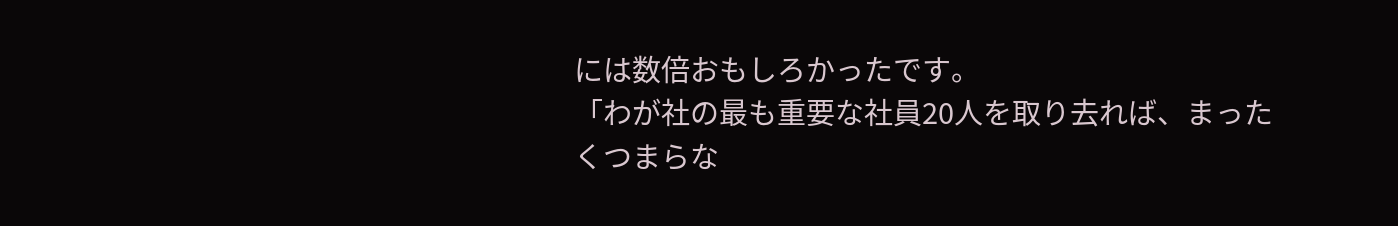には数倍おもしろかったです。
「わが社の最も重要な社員20人を取り去れば、まったくつまらな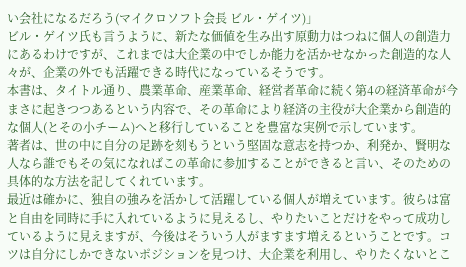い会社になるだろう(マイクロソフト会長 ビル・ゲイツ)」
ビル・ゲイツ氏も言うように、新たな価値を生み出す原動力はつねに個人の創造力にあるわけですが、これまでは大企業の中でしか能力を活かせなかった創造的な人々が、企業の外でも活躍できる時代になっているそうです。
本書は、タイトル通り、農業革命、産業革命、経営者革命に続く第4の経済革命が今まさに起きつつあるという内容で、その革命により経済の主役が大企業から創造的な個人(とその小チーム)へと移行していることを豊富な実例で示しています。
著者は、世の中に自分の足跡を刻もうという堅固な意志を持つか、利発か、賢明な人なら誰でもその気になればこの革命に参加することができると言い、そのための具体的な方法を記してくれています。
最近は確かに、独自の強みを活かして活躍している個人が増えています。彼らは富と自由を同時に手に入れているように見えるし、やりたいことだけをやって成功しているように見えますが、今後はそういう人がますます増えるということです。コツは自分にしかできないポジションを見つけ、大企業を利用し、やりたくないとこ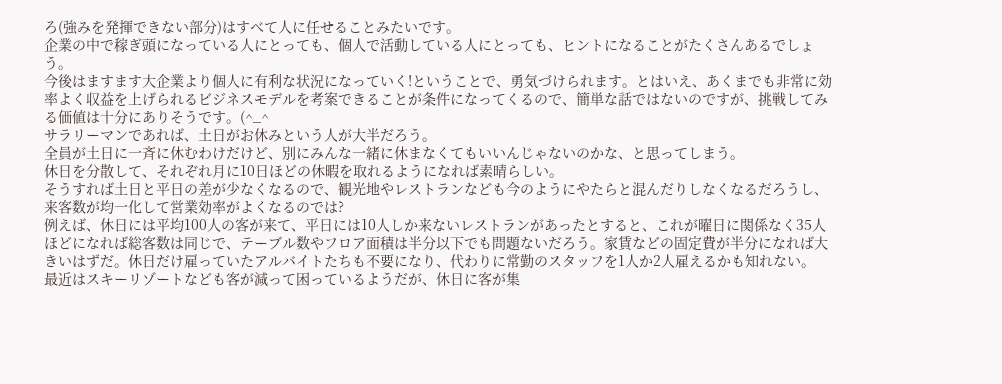ろ(強みを発揮できない部分)はすべて人に任せることみたいです。
企業の中で稼ぎ頭になっている人にとっても、個人で活動している人にとっても、ヒントになることがたくさんあるでしょう。
今後はますます大企業より個人に有利な状況になっていく!ということで、勇気づけられます。とはいえ、あくまでも非常に効率よく収益を上げられるビジネスモデルを考案できることが条件になってくるので、簡単な話ではないのですが、挑戦してみる価値は十分にありそうです。(^_^
サラリーマンであれば、土日がお休みという人が大半だろう。
全員が土日に一斉に休むわけだけど、別にみんな一緒に休まなくてもいいんじゃないのかな、と思ってしまう。
休日を分散して、それぞれ月に10日ほどの休暇を取れるようになれば素晴らしい。
そうすれば土日と平日の差が少なくなるので、観光地やレストランなども今のようにやたらと混んだりしなくなるだろうし、来客数が均一化して営業効率がよくなるのでは?
例えば、休日には平均100人の客が来て、平日には10人しか来ないレストランがあったとすると、これが曜日に関係なく35人ほどになれば総客数は同じで、テーブル数やフロア面積は半分以下でも問題ないだろう。家賃などの固定費が半分になれば大きいはずだ。休日だけ雇っていたアルバイトたちも不要になり、代わりに常勤のスタッフを1人か2人雇えるかも知れない。
最近はスキーリゾートなども客が減って困っているようだが、休日に客が集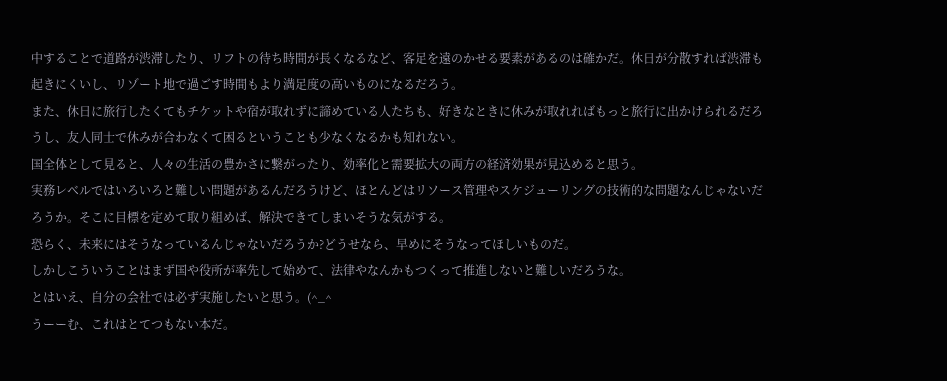中することで道路が渋滞したり、リフトの待ち時間が長くなるなど、客足を遠のかせる要素があるのは確かだ。休日が分散すれば渋滞も起きにくいし、リゾート地で過ごす時間もより満足度の高いものになるだろう。
また、休日に旅行したくてもチケットや宿が取れずに諦めている人たちも、好きなときに休みが取れればもっと旅行に出かけられるだろうし、友人同士で休みが合わなくて困るということも少なくなるかも知れない。
国全体として見ると、人々の生活の豊かさに繋がったり、効率化と需要拡大の両方の経済効果が見込めると思う。
実務レベルではいろいろと難しい問題があるんだろうけど、ほとんどはリソース管理やスケジューリングの技術的な問題なんじゃないだろうか。そこに目標を定めて取り組めば、解決できてしまいそうな気がする。
恐らく、未来にはそうなっているんじゃないだろうか?どうせなら、早めにそうなってほしいものだ。
しかしこういうことはまず国や役所が率先して始めて、法律やなんかもつくって推進しないと難しいだろうな。
とはいえ、自分の会社では必ず実施したいと思う。(^_^
うーーむ、これはとてつもない本だ。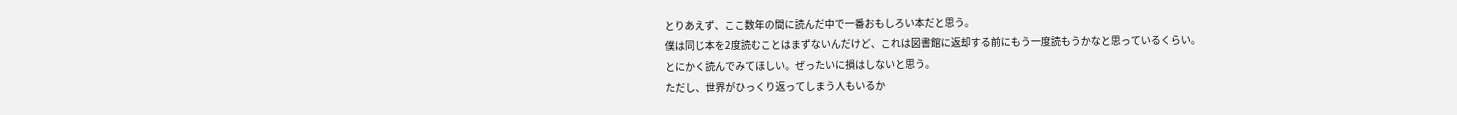とりあえず、ここ数年の間に読んだ中で一番おもしろい本だと思う。
僕は同じ本を2度読むことはまずないんだけど、これは図書館に返却する前にもう一度読もうかなと思っているくらい。
とにかく読んでみてほしい。ぜったいに損はしないと思う。
ただし、世界がひっくり返ってしまう人もいるか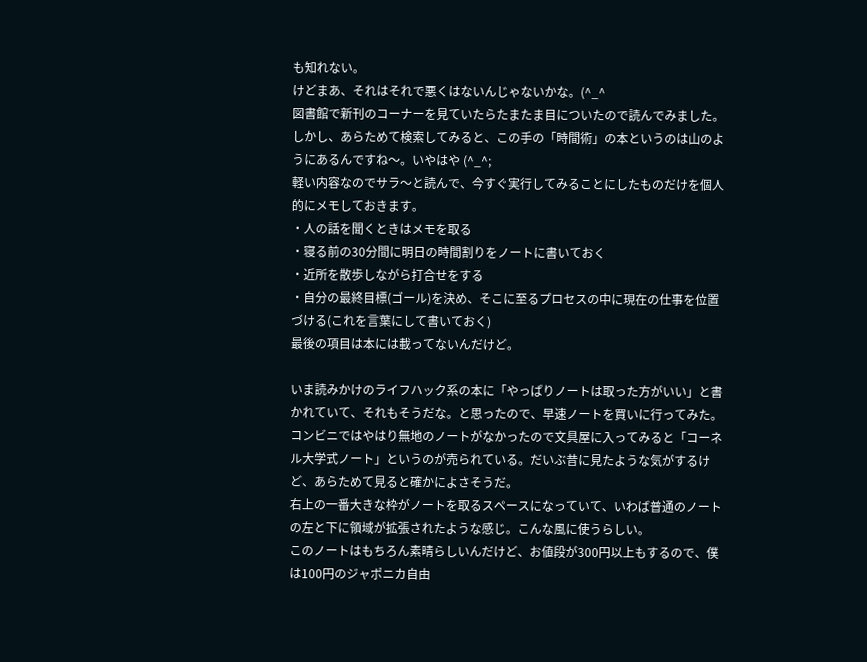も知れない。
けどまあ、それはそれで悪くはないんじゃないかな。(^_^
図書館で新刊のコーナーを見ていたらたまたま目についたので読んでみました。
しかし、あらためて検索してみると、この手の「時間術」の本というのは山のようにあるんですね〜。いやはや (^_^;
軽い内容なのでサラ〜と読んで、今すぐ実行してみることにしたものだけを個人的にメモしておきます。
・人の話を聞くときはメモを取る
・寝る前の30分間に明日の時間割りをノートに書いておく
・近所を散歩しながら打合せをする
・自分の最終目標(ゴール)を決め、そこに至るプロセスの中に現在の仕事を位置づける(これを言葉にして書いておく)
最後の項目は本には載ってないんだけど。

いま読みかけのライフハック系の本に「やっぱりノートは取った方がいい」と書かれていて、それもそうだな。と思ったので、早速ノートを買いに行ってみた。
コンビニではやはり無地のノートがなかったので文具屋に入ってみると「コーネル大学式ノート」というのが売られている。だいぶ昔に見たような気がするけど、あらためて見ると確かによさそうだ。
右上の一番大きな枠がノートを取るスペースになっていて、いわば普通のノートの左と下に領域が拡張されたような感じ。こんな風に使うらしい。
このノートはもちろん素晴らしいんだけど、お値段が300円以上もするので、僕は100円のジャポニカ自由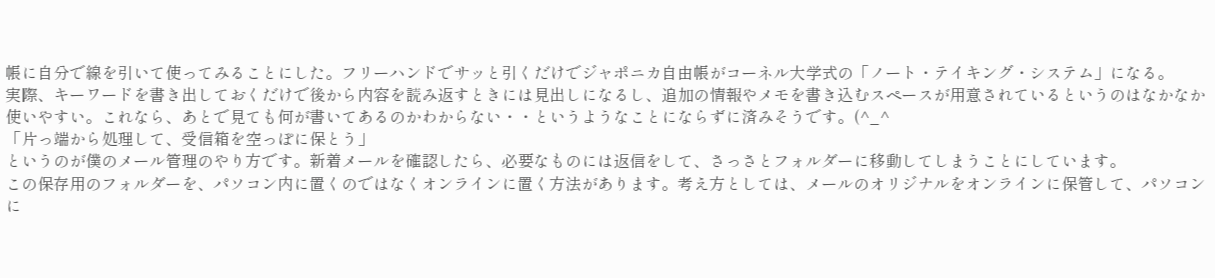帳に自分で線を引いて使ってみることにした。フリーハンドでサッと引くだけでジャポニカ自由帳がコーネル大学式の「ノート・テイキング・システム」になる。
実際、キーワードを書き出しておくだけで後から内容を読み返すときには見出しになるし、追加の情報やメモを書き込むスペースが用意されているというのはなかなか使いやすい。これなら、あとで見ても何が書いてあるのかわからない・・というようなことにならずに済みそうです。(^_^
「片っ端から処理して、受信箱を空っぽに保とう」
というのが僕のメール管理のやり方です。新着メールを確認したら、必要なものには返信をして、さっさとフォルダーに移動してしまうことにしています。
この保存用のフォルダーを、パソコン内に置くのではなくオンラインに置く方法があります。考え方としては、メールのオリジナルをオンラインに保管して、パソコンに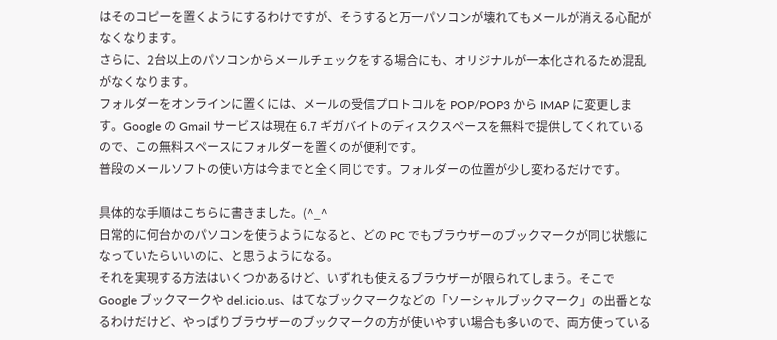はそのコピーを置くようにするわけですが、そうすると万一パソコンが壊れてもメールが消える心配がなくなります。
さらに、2台以上のパソコンからメールチェックをする場合にも、オリジナルが一本化されるため混乱がなくなります。
フォルダーをオンラインに置くには、メールの受信プロトコルを POP/POP3 から IMAP に変更します。Google の Gmail サービスは現在 6.7 ギガバイトのディスクスペースを無料で提供してくれているので、この無料スペースにフォルダーを置くのが便利です。
普段のメールソフトの使い方は今までと全く同じです。フォルダーの位置が少し変わるだけです。

具体的な手順はこちらに書きました。(^_^
日常的に何台かのパソコンを使うようになると、どの PC でもブラウザーのブックマークが同じ状態になっていたらいいのに、と思うようになる。
それを実現する方法はいくつかあるけど、いずれも使えるブラウザーが限られてしまう。そこで Google ブックマークや del.icio.us、はてなブックマークなどの「ソーシャルブックマーク」の出番となるわけだけど、やっぱりブラウザーのブックマークの方が使いやすい場合も多いので、両方使っている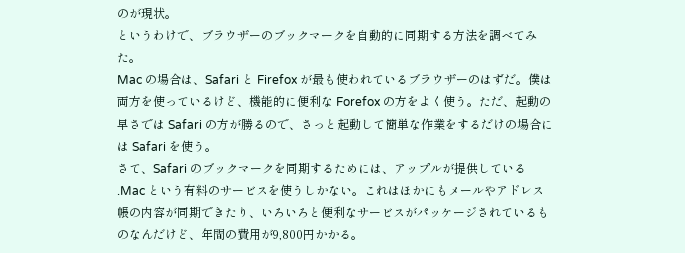のが現状。
というわけで、ブラウザーのブックマークを自動的に同期する方法を調べてみた。
Mac の場合は、Safari と Firefox が最も使われているブラウザーのはずだ。僕は両方を使っているけど、機能的に便利な Forefox の方をよく使う。ただ、起動の早さでは Safari の方が勝るので、さっと起動して簡単な作業をするだけの場合には Safari を使う。
さて、Safari のブックマークを同期するためには、アップルが提供している .Mac という有料のサービスを使うしかない。これはほかにもメールやアドレス帳の内容が同期できたり、いろいろと便利なサービスがパッケージされているものなんだけど、年間の費用が9,800円かかる。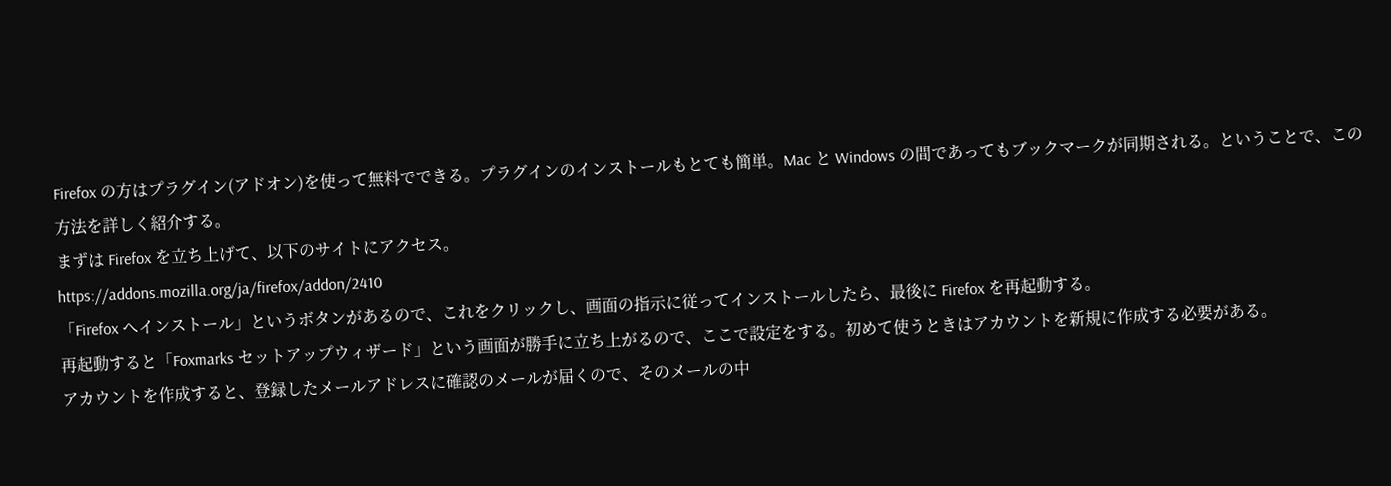Firefox の方はプラグイン(アドオン)を使って無料でできる。プラグインのインストールもとても簡単。Mac と Windows の間であってもブックマークが同期される。ということで、この方法を詳しく紹介する。
まずは Firefox を立ち上げて、以下のサイトにアクセス。
https://addons.mozilla.org/ja/firefox/addon/2410
「Firefox へインストール」というボタンがあるので、これをクリックし、画面の指示に従ってインストールしたら、最後に Firefox を再起動する。
再起動すると「Foxmarks セットアップウィザード」という画面が勝手に立ち上がるので、ここで設定をする。初めて使うときはアカウントを新規に作成する必要がある。
アカウントを作成すると、登録したメールアドレスに確認のメールが届くので、そのメールの中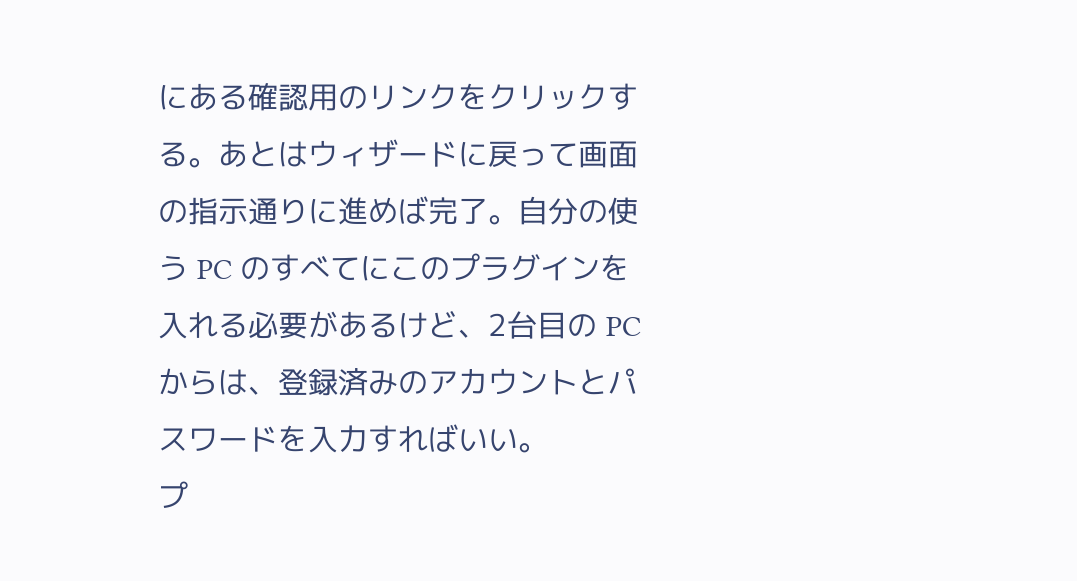にある確認用のリンクをクリックする。あとはウィザードに戻って画面の指示通りに進めば完了。自分の使う PC のすべてにこのプラグインを入れる必要があるけど、2台目の PC からは、登録済みのアカウントとパスワードを入力すればいい。
プ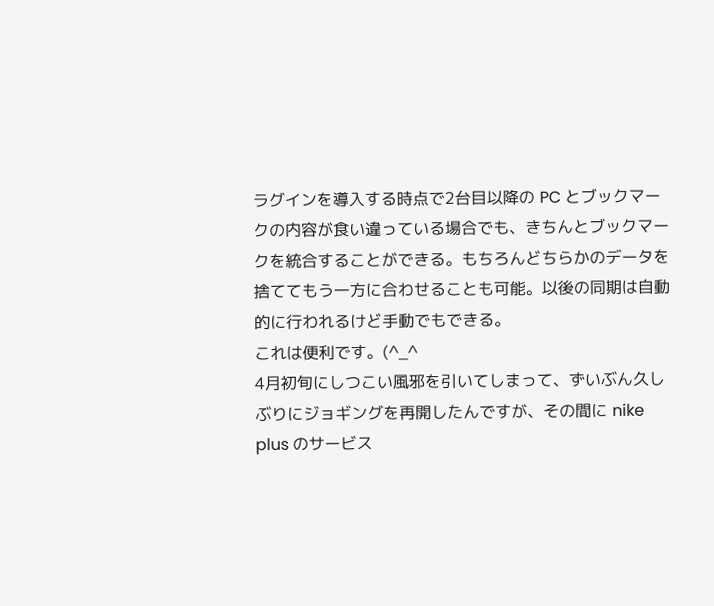ラグインを導入する時点で2台目以降の PC とブックマークの内容が食い違っている場合でも、きちんとブックマークを統合することができる。もちろんどちらかのデータを捨ててもう一方に合わせることも可能。以後の同期は自動的に行われるけど手動でもできる。
これは便利です。(^_^
4月初旬にしつこい風邪を引いてしまって、ずいぶん久しぶりにジョギングを再開したんですが、その間に nike plus のサービス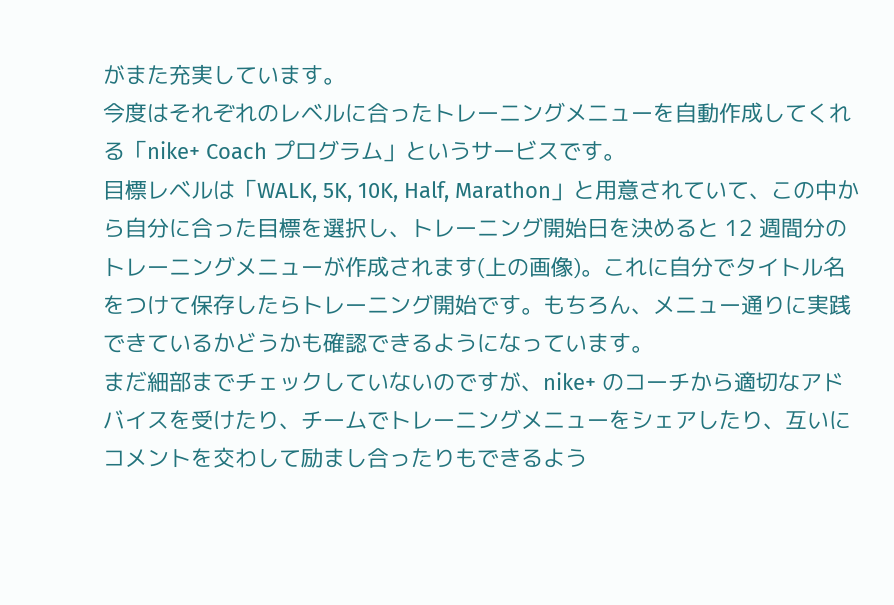がまた充実しています。
今度はそれぞれのレベルに合ったトレーニングメニューを自動作成してくれる「nike+ Coach プログラム」というサービスです。
目標レベルは「WALK, 5K, 10K, Half, Marathon」と用意されていて、この中から自分に合った目標を選択し、トレーニング開始日を決めると 12 週間分のトレーニングメニューが作成されます(上の画像)。これに自分でタイトル名をつけて保存したらトレーニング開始です。もちろん、メニュー通りに実践できているかどうかも確認できるようになっています。
まだ細部までチェックしていないのですが、nike+ のコーチから適切なアドバイスを受けたり、チームでトレーニングメニューをシェアしたり、互いにコメントを交わして励まし合ったりもできるよう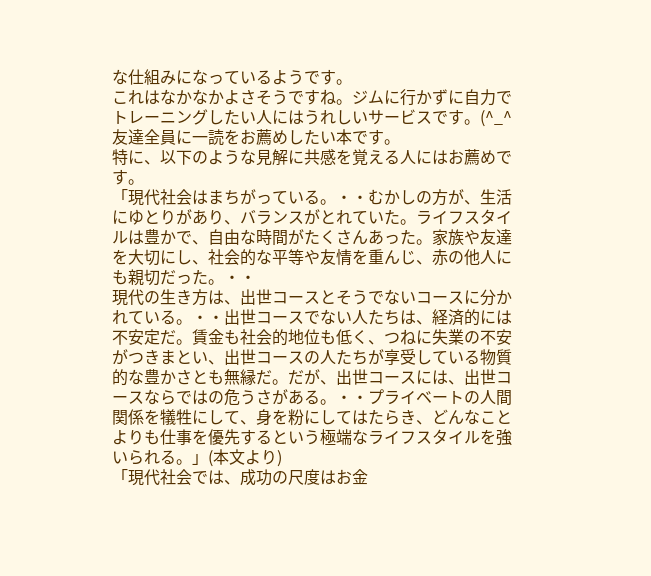な仕組みになっているようです。
これはなかなかよさそうですね。ジムに行かずに自力でトレーニングしたい人にはうれしいサービスです。(^_^
友達全員に一読をお薦めしたい本です。
特に、以下のような見解に共感を覚える人にはお薦めです。
「現代社会はまちがっている。・・むかしの方が、生活にゆとりがあり、バランスがとれていた。ライフスタイルは豊かで、自由な時間がたくさんあった。家族や友達を大切にし、社会的な平等や友情を重んじ、赤の他人にも親切だった。・・
現代の生き方は、出世コースとそうでないコースに分かれている。・・出世コースでない人たちは、経済的には不安定だ。賃金も社会的地位も低く、つねに失業の不安がつきまとい、出世コースの人たちが享受している物質的な豊かさとも無縁だ。だが、出世コースには、出世コースならではの危うさがある。・・プライベートの人間関係を犠牲にして、身を粉にしてはたらき、どんなことよりも仕事を優先するという極端なライフスタイルを強いられる。」(本文より)
「現代社会では、成功の尺度はお金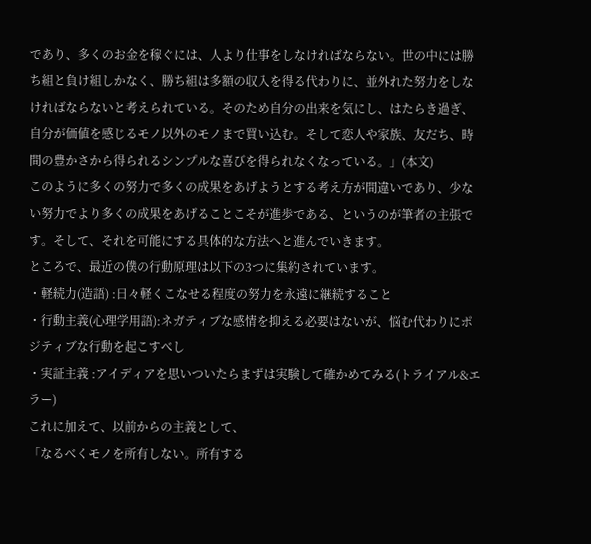であり、多くのお金を稼ぐには、人より仕事をしなければならない。世の中には勝ち組と負け組しかなく、勝ち組は多額の収入を得る代わりに、並外れた努力をしなければならないと考えられている。そのため自分の出来を気にし、はたらき過ぎ、自分が価値を感じるモノ以外のモノまで買い込む。そして恋人や家族、友だち、時間の豊かさから得られるシンプルな喜びを得られなくなっている。」(本文)
このように多くの努力で多くの成果をあげようとする考え方が間違いであり、少ない努力でより多くの成果をあげることこそが進歩である、というのが筆者の主張です。そして、それを可能にする具体的な方法へと進んでいきます。
ところで、最近の僕の行動原理は以下の3つに集約されています。
・軽続力(造語) :日々軽くこなせる程度の努力を永遠に継続すること
・行動主義(心理学用語):ネガティブな感情を抑える必要はないが、悩む代わりにポジティブな行動を起こすべし
・実証主義 :アイディアを思いついたらまずは実験して確かめてみる(トライアル&エラー)
これに加えて、以前からの主義として、
「なるべくモノを所有しない。所有する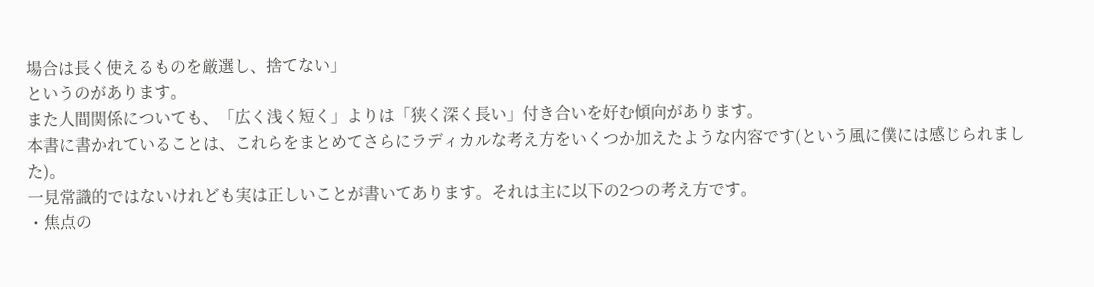場合は長く使えるものを厳選し、捨てない」
というのがあります。
また人間関係についても、「広く浅く短く」よりは「狭く深く長い」付き合いを好む傾向があります。
本書に書かれていることは、これらをまとめてさらにラディカルな考え方をいくつか加えたような内容です(という風に僕には感じられました)。
一見常識的ではないけれども実は正しいことが書いてあります。それは主に以下の2つの考え方です。
・焦点の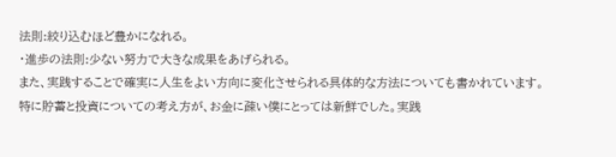法則:絞り込むほど豊かになれる。
・進歩の法則:少ない努力で大きな成果をあげられる。
また、実践することで確実に人生をよい方向に変化させられる具体的な方法についても書かれています。
特に貯蓄と投資についての考え方が、お金に疎い僕にとっては新鮮でした。実践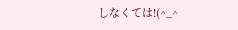しなくては!(^_^